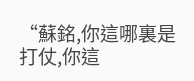“蘇銘,你這哪裏是打仗,你這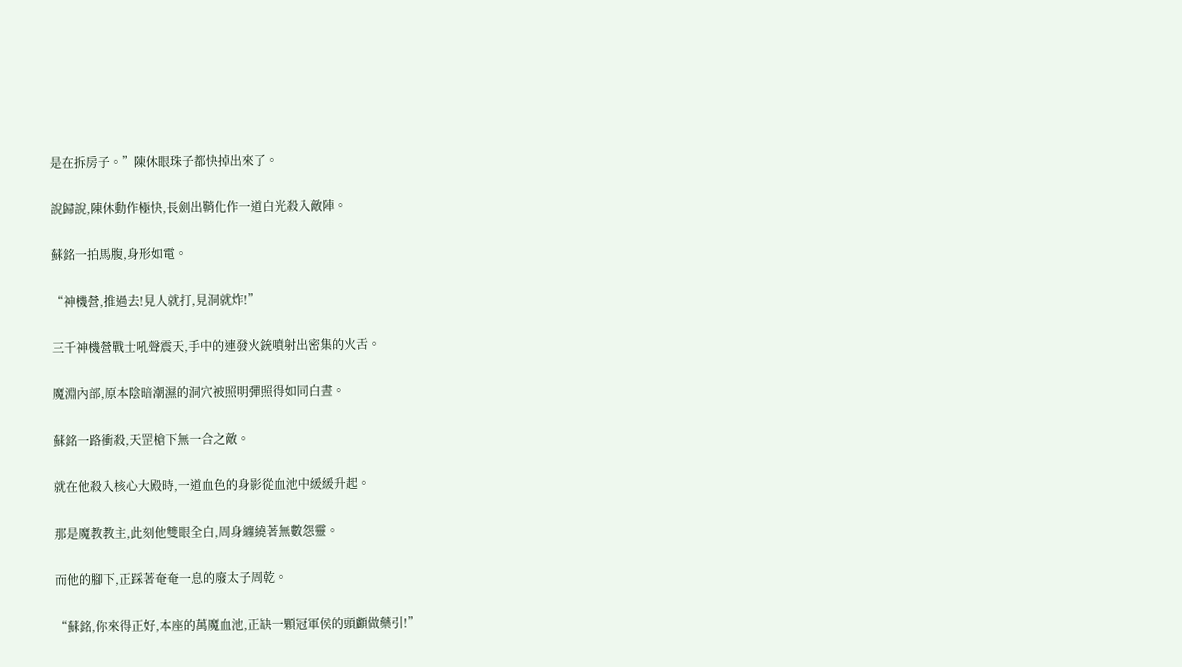是在拆房子。”陳休眼珠子都快掉出來了。

說歸說,陳休動作極快,長劍出鞘化作一道白光殺入敵陣。

蘇銘一拍馬腹,身形如電。

“神機營,推過去!見人就打,見洞就炸!”

三千神機營戰士吼聲震天,手中的連發火銃噴射出密集的火舌。

魔淵內部,原本陰暗潮濕的洞穴被照明彈照得如同白晝。

蘇銘一路衝殺,天罡槍下無一合之敵。

就在他殺入核心大殿時,一道血色的身影從血池中緩緩升起。

那是魔教教主,此刻他雙眼全白,周身纏繞著無數怨靈。

而他的腳下,正踩著奄奄一息的廢太子周乾。

“蘇銘,你來得正好,本座的萬魔血池,正缺一顆冠軍侯的頭顱做藥引!”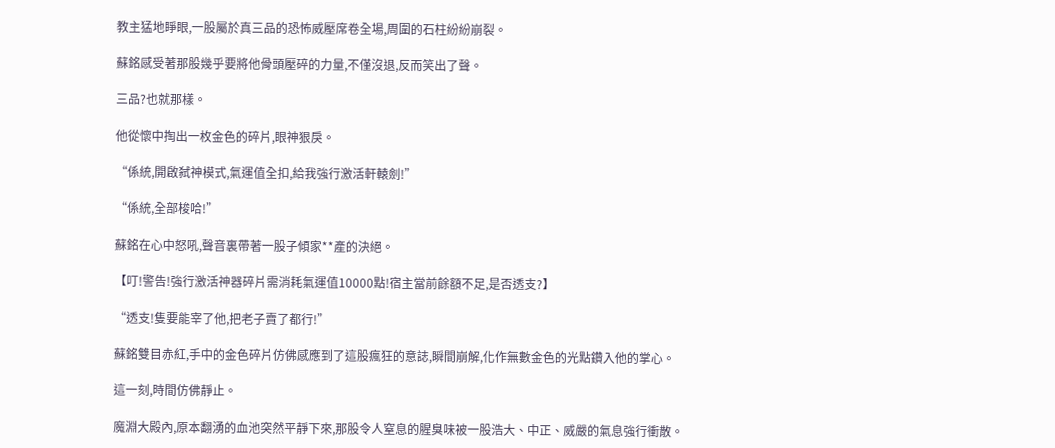教主猛地睜眼,一股屬於真三品的恐怖威壓席卷全場,周圍的石柱紛紛崩裂。

蘇銘感受著那股幾乎要將他骨頭壓碎的力量,不僅沒退,反而笑出了聲。

三品?也就那樣。

他從懷中掏出一枚金色的碎片,眼神狠戾。

“係統,開啟弑神模式,氣運值全扣,給我強行激活軒轅劍!”

“係統,全部梭哈!”

蘇銘在心中怒吼,聲音裏帶著一股子傾家**產的決絕。

【叮!警告!強行激活神器碎片需消耗氣運值10000點!宿主當前餘額不足,是否透支?】

“透支!隻要能宰了他,把老子賣了都行!”

蘇銘雙目赤紅,手中的金色碎片仿佛感應到了這股瘋狂的意誌,瞬間崩解,化作無數金色的光點鑽入他的掌心。

這一刻,時間仿佛靜止。

魔淵大殿內,原本翻湧的血池突然平靜下來,那股令人窒息的腥臭味被一股浩大、中正、威嚴的氣息強行衝散。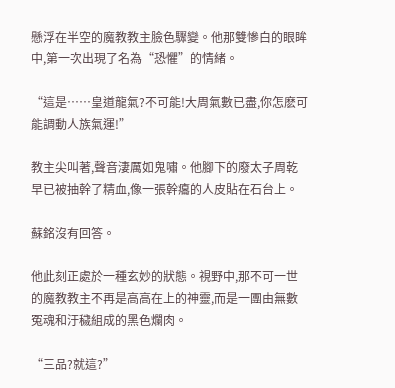懸浮在半空的魔教教主臉色驟變。他那雙慘白的眼眸中,第一次出現了名為“恐懼”的情緒。

“這是……皇道龍氣?不可能!大周氣數已盡,你怎麽可能調動人族氣運!”

教主尖叫著,聲音淒厲如鬼嘯。他腳下的廢太子周乾早已被抽幹了精血,像一張幹癟的人皮貼在石台上。

蘇銘沒有回答。

他此刻正處於一種玄妙的狀態。視野中,那不可一世的魔教教主不再是高高在上的神靈,而是一團由無數冤魂和汙穢組成的黑色爛肉。

“三品?就這?”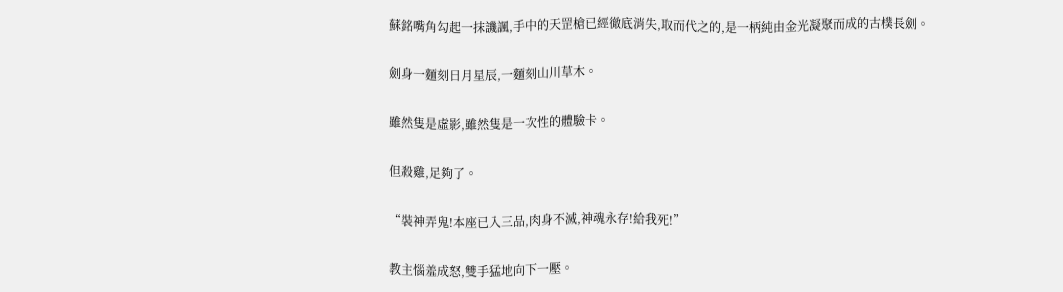蘇銘嘴角勾起一抹譏諷,手中的天罡槍已經徹底消失,取而代之的,是一柄純由金光凝聚而成的古樸長劍。

劍身一麵刻日月星辰,一麵刻山川草木。

雖然隻是虛影,雖然隻是一次性的體驗卡。

但殺雞,足夠了。

“裝神弄鬼!本座已入三品,肉身不滅,神魂永存!給我死!”

教主惱羞成怒,雙手猛地向下一壓。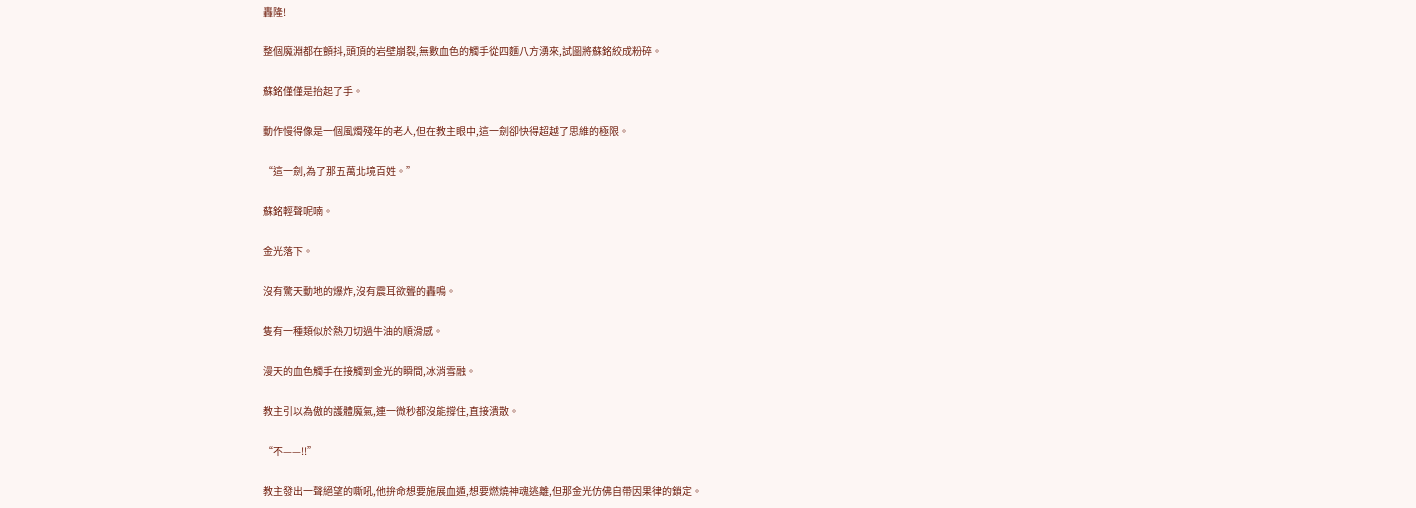轟隆!

整個魔淵都在顫抖,頭頂的岩壁崩裂,無數血色的觸手從四麵八方湧來,試圖將蘇銘絞成粉碎。

蘇銘僅僅是抬起了手。

動作慢得像是一個風燭殘年的老人,但在教主眼中,這一劍卻快得超越了思維的極限。

“這一劍,為了那五萬北境百姓。”

蘇銘輕聲呢喃。

金光落下。

沒有驚天動地的爆炸,沒有震耳欲聾的轟鳴。

隻有一種類似於熱刀切過牛油的順滑感。

漫天的血色觸手在接觸到金光的瞬間,冰消雪融。

教主引以為傲的護體魔氣,連一微秒都沒能撐住,直接潰散。

“不——!!”

教主發出一聲絕望的嘶吼,他拚命想要施展血遁,想要燃燒神魂逃離,但那金光仿佛自帶因果律的鎖定。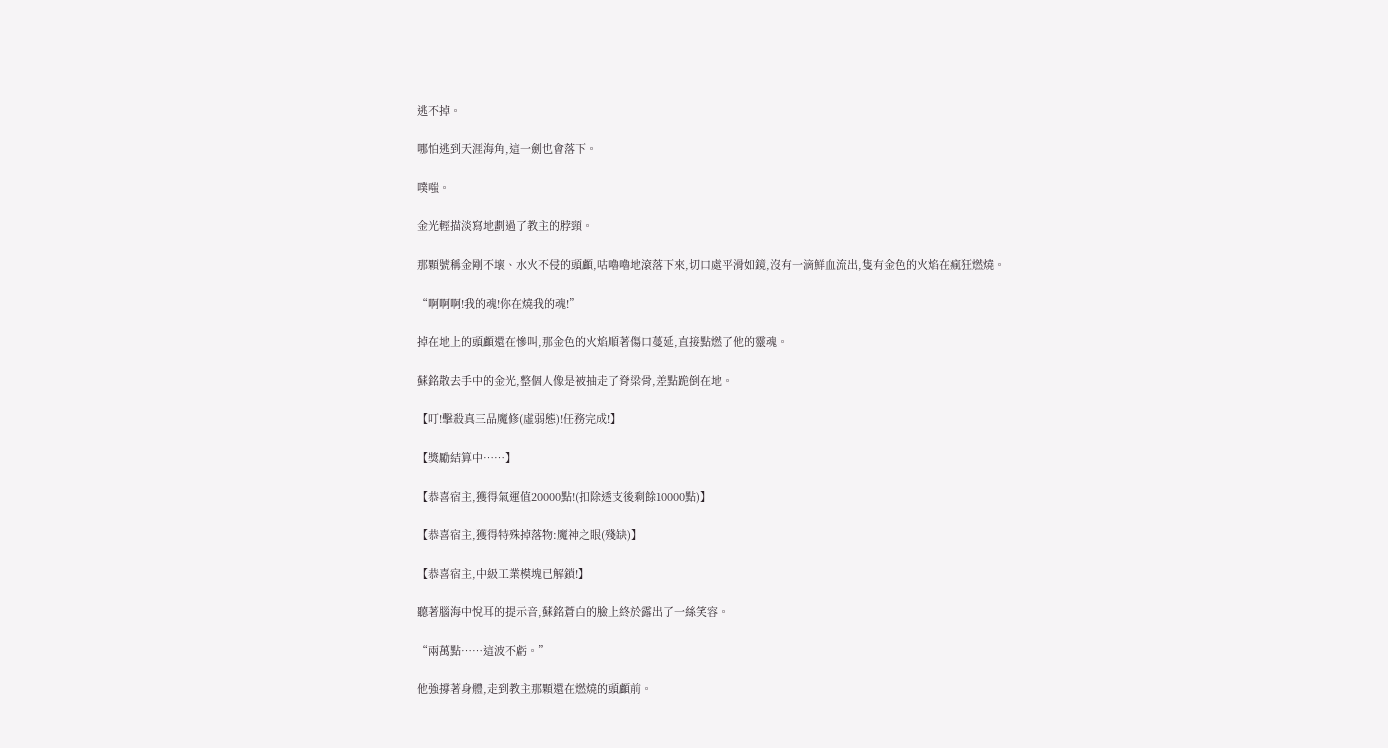逃不掉。

哪怕逃到天涯海角,這一劍也會落下。

噗嗤。

金光輕描淡寫地劃過了教主的脖頸。

那顆號稱金剛不壞、水火不侵的頭顱,咕嚕嚕地滾落下來,切口處平滑如鏡,沒有一滴鮮血流出,隻有金色的火焰在瘋狂燃燒。

“啊啊啊!我的魂!你在燒我的魂!”

掉在地上的頭顱還在慘叫,那金色的火焰順著傷口蔓延,直接點燃了他的靈魂。

蘇銘散去手中的金光,整個人像是被抽走了脊梁骨,差點跪倒在地。

【叮!擊殺真三品魔修(虛弱態)!任務完成!】

【獎勵結算中……】

【恭喜宿主,獲得氣運值20000點!(扣除透支後剩餘10000點)】

【恭喜宿主,獲得特殊掉落物:魔神之眼(殘缺)】

【恭喜宿主,中級工業模塊已解鎖!】

聽著腦海中悅耳的提示音,蘇銘蒼白的臉上終於露出了一絲笑容。

“兩萬點……這波不虧。”

他強撐著身體,走到教主那顆還在燃燒的頭顱前。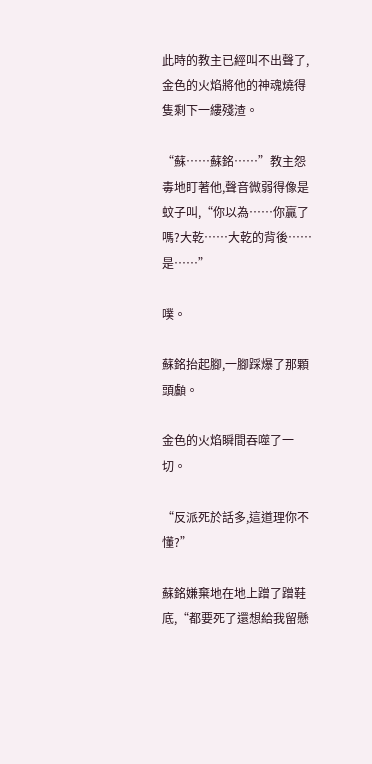此時的教主已經叫不出聲了,金色的火焰將他的神魂燒得隻剩下一縷殘渣。

“蘇……蘇銘……”教主怨毒地盯著他,聲音微弱得像是蚊子叫,“你以為……你贏了嗎?大乾……大乾的背後……是……”

噗。

蘇銘抬起腳,一腳踩爆了那顆頭顱。

金色的火焰瞬間吞噬了一切。

“反派死於話多,這道理你不懂?”

蘇銘嫌棄地在地上蹭了蹭鞋底,“都要死了還想給我留懸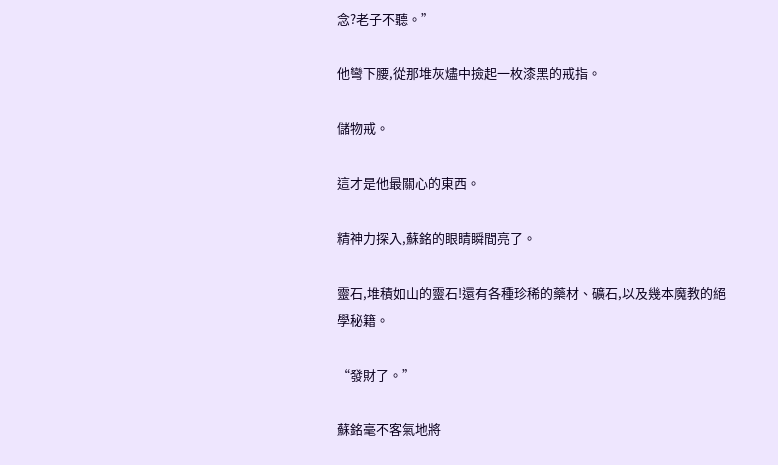念?老子不聽。”

他彎下腰,從那堆灰燼中撿起一枚漆黑的戒指。

儲物戒。

這才是他最關心的東西。

精神力探入,蘇銘的眼睛瞬間亮了。

靈石,堆積如山的靈石!還有各種珍稀的藥材、礦石,以及幾本魔教的絕學秘籍。

“發財了。”

蘇銘毫不客氣地將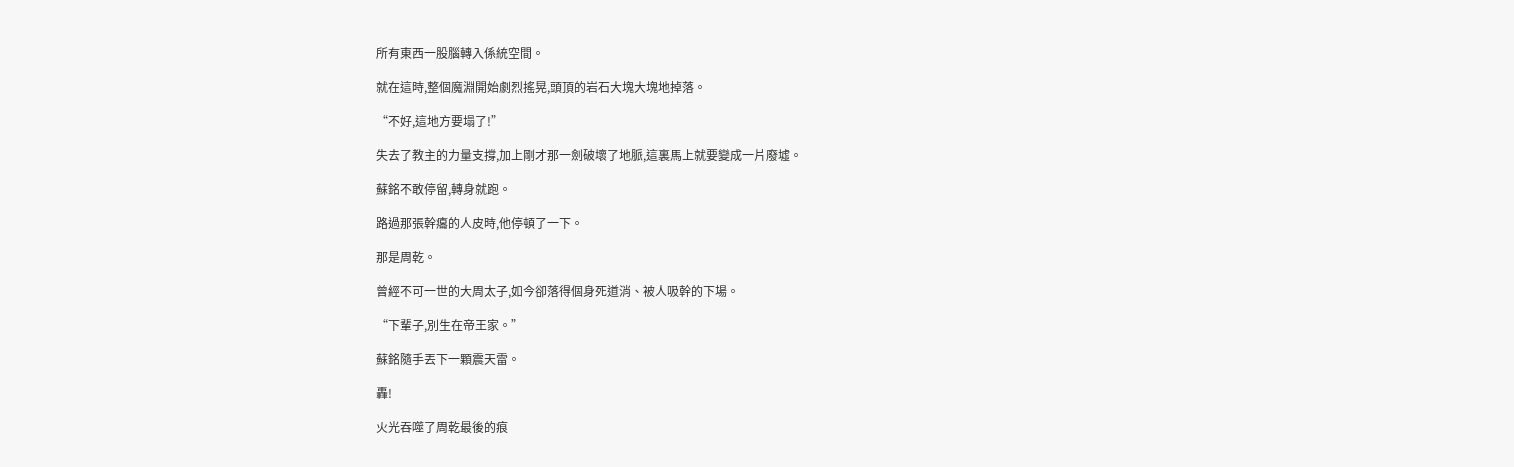所有東西一股腦轉入係統空間。

就在這時,整個魔淵開始劇烈搖晃,頭頂的岩石大塊大塊地掉落。

“不好,這地方要塌了!”

失去了教主的力量支撐,加上剛才那一劍破壞了地脈,這裏馬上就要變成一片廢墟。

蘇銘不敢停留,轉身就跑。

路過那張幹癟的人皮時,他停頓了一下。

那是周乾。

曾經不可一世的大周太子,如今卻落得個身死道消、被人吸幹的下場。

“下輩子,別生在帝王家。”

蘇銘隨手丟下一顆震天雷。

轟!

火光吞噬了周乾最後的痕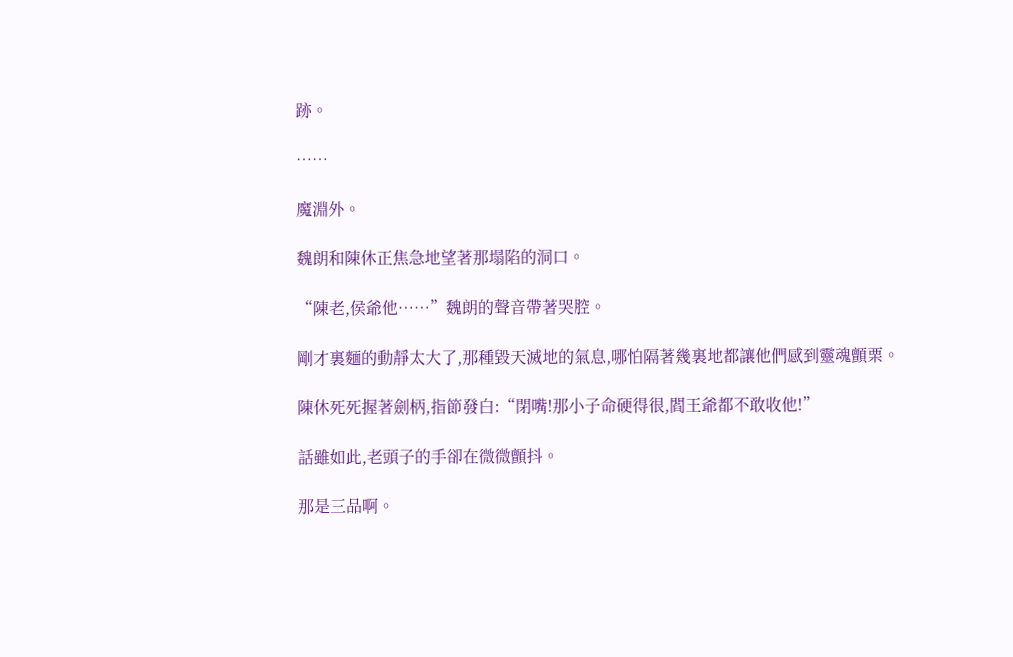跡。

……

魔淵外。

魏朗和陳休正焦急地望著那塌陷的洞口。

“陳老,侯爺他……”魏朗的聲音帶著哭腔。

剛才裏麵的動靜太大了,那種毀天滅地的氣息,哪怕隔著幾裏地都讓他們感到靈魂顫栗。

陳休死死握著劍柄,指節發白:“閉嘴!那小子命硬得很,閻王爺都不敢收他!”

話雖如此,老頭子的手卻在微微顫抖。

那是三品啊。